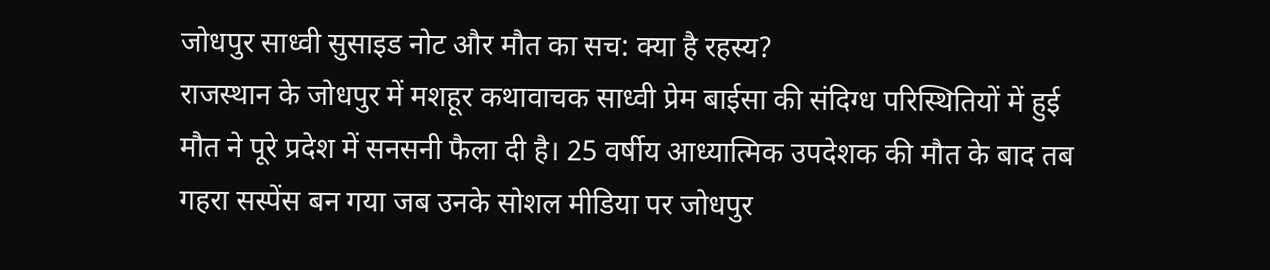जोधपुर साध्वी सुसाइड नोट और मौत का सच: क्या है रहस्य?
राजस्थान के जोधपुर में मशहूर कथावाचक साध्वी प्रेम बाईसा की संदिग्ध परिस्थितियों में हुई मौत ने पूरे प्रदेश में सनसनी फैला दी है। 25 वर्षीय आध्यात्मिक उपदेशक की मौत के बाद तब गहरा सस्पेंस बन गया जब उनके सोशल मीडिया पर जोधपुर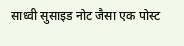साध्वी सुसाइड नोट जैसा एक पोस्ट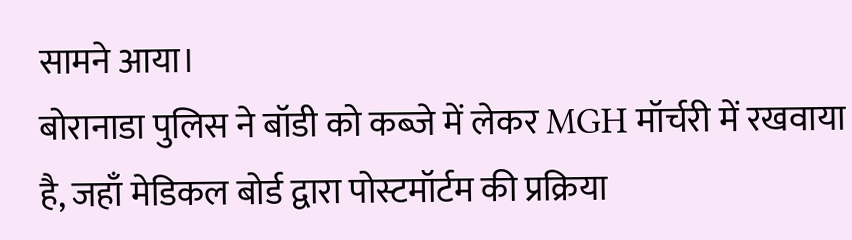सामने आया।
बोरानाडा पुलिस ने बॉडी को कब्जे में लेकर MGH मॉर्चरी में रखवाया है, जहाँ मेडिकल बोर्ड द्वारा पोस्टमॉर्टम की प्रक्रिया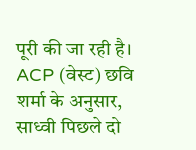पूरी की जा रही है। ACP (वेस्ट) छवि शर्मा के अनुसार, साध्वी पिछले दो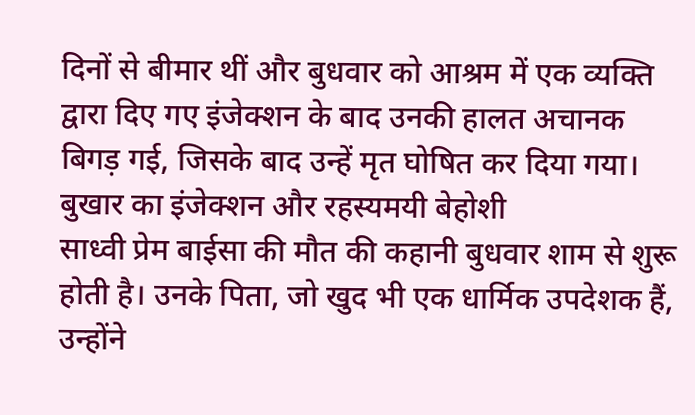दिनों से बीमार थीं और बुधवार को आश्रम में एक व्यक्ति द्वारा दिए गए इंजेक्शन के बाद उनकी हालत अचानक बिगड़ गई, जिसके बाद उन्हें मृत घोषित कर दिया गया।
बुखार का इंजेक्शन और रहस्यमयी बेहोशी
साध्वी प्रेम बाईसा की मौत की कहानी बुधवार शाम से शुरू होती है। उनके पिता, जो खुद भी एक धार्मिक उपदेशक हैं, उन्होंने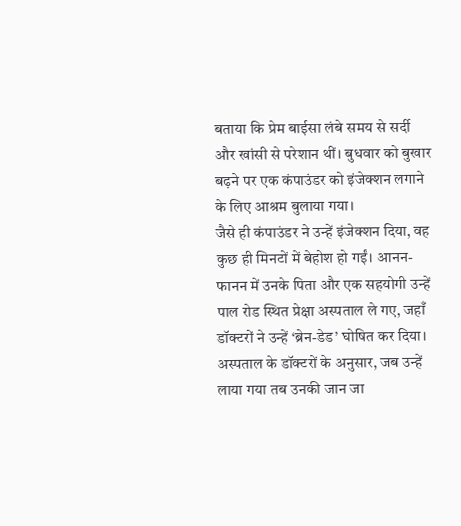बताया कि प्रेम बाईसा लंबे समय से सर्दी और खांसी से परेशान थीं। बुधवार को बुखार बढ़ने पर एक कंपाउंडर को इंजेक्शन लगाने के लिए आश्रम बुलाया गया।
जैसे ही कंपाउंडर ने उन्हें इंजेक्शन दिया, वह कुछ ही मिनटों में बेहोश हो गईं। आनन-फानन में उनके पिता और एक सहयोगी उन्हें पाल रोड स्थित प्रेक्षा अस्पताल ले गए, जहाँ डॉक्टरों ने उन्हें ‘ब्रेन-डेड’ घोषित कर दिया। अस्पताल के डॉक्टरों के अनुसार, जब उन्हें लाया गया तब उनकी जान जा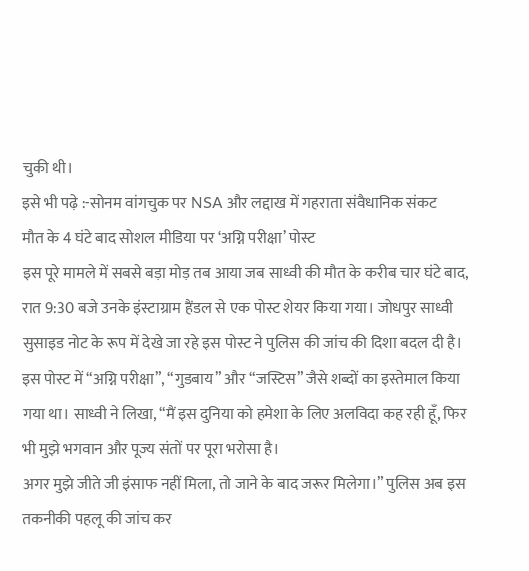चुकी थी।
इसे भी पढ़े :-सोनम वांगचुक पर NSA और लद्दाख में गहराता संवैधानिक संकट
मौत के 4 घंटे बाद सोशल मीडिया पर ‘अग्नि परीक्षा’ पोस्ट
इस पूरे मामले में सबसे बड़ा मोड़ तब आया जब साध्वी की मौत के करीब चार घंटे बाद, रात 9:30 बजे उनके इंस्टाग्राम हैंडल से एक पोस्ट शेयर किया गया। जोधपुर साध्वी सुसाइड नोट के रूप में देखे जा रहे इस पोस्ट ने पुलिस की जांच की दिशा बदल दी है।
इस पोस्ट में “अग्नि परीक्षा”, “गुडबाय” और “जस्टिस” जैसे शब्दों का इस्तेमाल किया गया था। साध्वी ने लिखा, “मैं इस दुनिया को हमेशा के लिए अलविदा कह रही हूँ, फिर भी मुझे भगवान और पूज्य संतों पर पूरा भरोसा है।
अगर मुझे जीते जी इंसाफ नहीं मिला, तो जाने के बाद जरूर मिलेगा।” पुलिस अब इस तकनीकी पहलू की जांच कर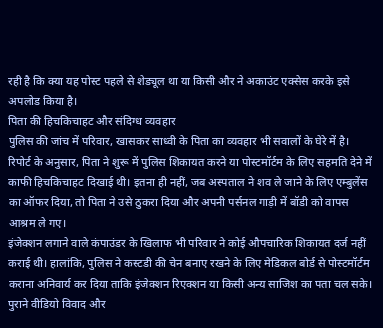रही है कि क्या यह पोस्ट पहले से शेड्यूल था या किसी और ने अकाउंट एक्सेस करके इसे अपलोड किया है।
पिता की हिचकिचाहट और संदिग्ध व्यवहार
पुलिस की जांच में परिवार, खासकर साध्वी के पिता का व्यवहार भी सवालों के घेरे में है। रिपोर्ट के अनुसार, पिता ने शुरू में पुलिस शिकायत करने या पोस्टमॉर्टम के लिए सहमति देने में काफी हिचकिचाहट दिखाई थी। इतना ही नहीं, जब अस्पताल ने शव ले जाने के लिए एम्बुलेंस का ऑफर दिया, तो पिता ने उसे ठुकरा दिया और अपनी पर्सनल गाड़ी में बॉडी को वापस आश्रम ले गए।
इंजेक्शन लगाने वाले कंपाउंडर के खिलाफ भी परिवार ने कोई औपचारिक शिकायत दर्ज नहीं कराई थी। हालांकि, पुलिस ने कस्टडी की चेन बनाए रखने के लिए मेडिकल बोर्ड से पोस्टमॉर्टम कराना अनिवार्य कर दिया ताकि इंजेक्शन रिएक्शन या किसी अन्य साजिश का पता चल सके।
पुराने वीडियो विवाद और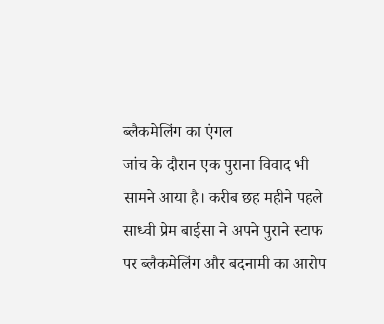ब्लैकमेलिंग का एंगल
जांच के दौरान एक पुराना विवाद भी सामने आया है। करीब छह महीने पहले साध्वी प्रेम बाईसा ने अपने पुराने स्टाफ पर ब्लैकमेलिंग और बदनामी का आरोप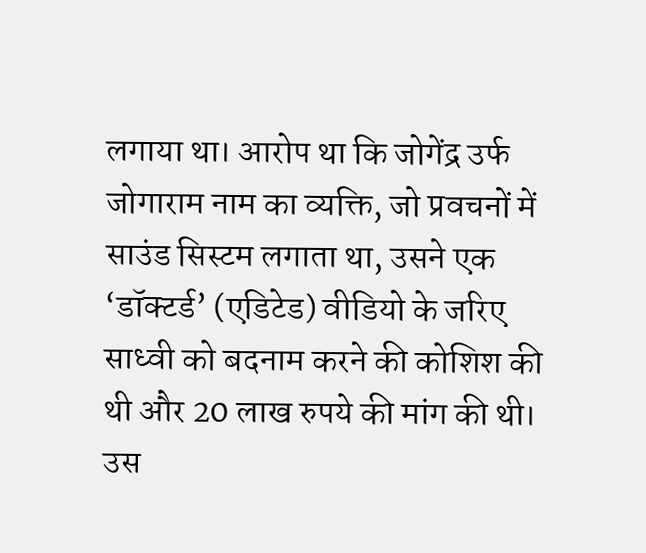लगाया था। आरोप था कि जोगेंद्र उर्फ जोगाराम नाम का व्यक्ति, जो प्रवचनों में साउंड सिस्टम लगाता था, उसने एक ‘डॉक्टर्ड’ (एडिटेड) वीडियो के जरिए साध्वी को बदनाम करने की कोशिश की थी और 20 लाख रुपये की मांग की थी।
उस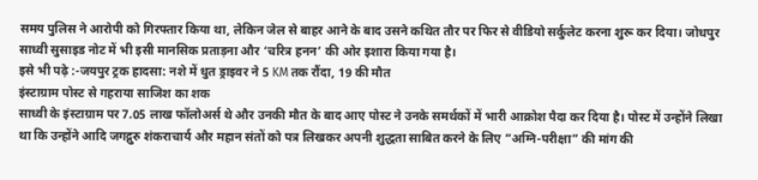समय पुलिस ने आरोपी को गिरफ्तार किया था, लेकिन जेल से बाहर आने के बाद उसने कथित तौर पर फिर से वीडियो सर्कुलेट करना शुरू कर दिया। जोधपुर साध्वी सुसाइड नोट में भी इसी मानसिक प्रताड़ना और ‘चरित्र हनन’ की ओर इशारा किया गया है।
इसे भी पढ़े :-जयपुर ट्रक हादसा: नशे में धुत ड्राइवर ने 5 KM तक रौंदा, 19 की मौत
इंस्टाग्राम पोस्ट से गहराया साजिश का शक
साध्वी के इंस्टाग्राम पर 7.05 लाख फॉलोअर्स थे और उनकी मौत के बाद आए पोस्ट ने उनके समर्थकों में भारी आक्रोश पैदा कर दिया है। पोस्ट में उन्होंने लिखा था कि उन्होंने आदि जगद्गुरु शंकराचार्य और महान संतों को पत्र लिखकर अपनी शुद्धता साबित करने के लिए “अग्नि-परीक्षा” की मांग की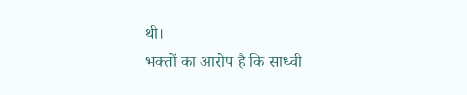थी।
भक्तों का आरोप है कि साध्वी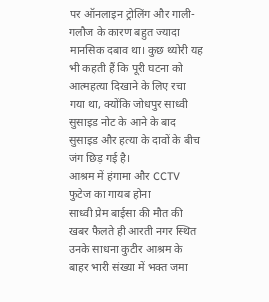पर ऑनलाइन ट्रोलिंग और गाली-गलौज के कारण बहुत ज्यादा मानसिक दबाव था। कुछ थ्योरी यह भी कहती हैं कि पूरी घटना को आत्महत्या दिखाने के लिए रचा गया था, क्योंकि जोधपुर साध्वी सुसाइड नोट के आने के बाद सुसाइड और हत्या के दावों के बीच जंग छिड़ गई है।
आश्रम में हंगामा और CCTV फुटेज का गायब होना
साध्वी प्रेम बाईसा की मौत की खबर फैलते ही आरती नगर स्थित उनके साधना कुटीर आश्रम के बाहर भारी संख्या में भक्त जमा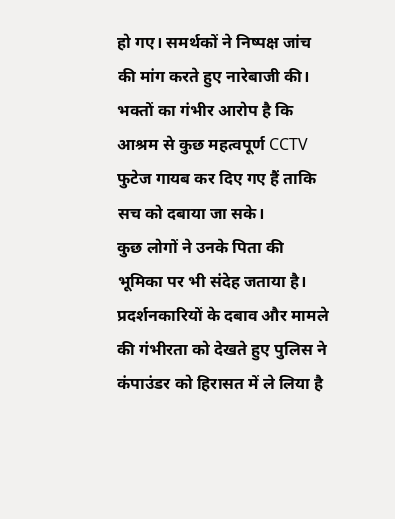हो गए। समर्थकों ने निष्पक्ष जांच की मांग करते हुए नारेबाजी की। भक्तों का गंभीर आरोप है कि आश्रम से कुछ महत्वपूर्ण CCTV फुटेज गायब कर दिए गए हैं ताकि सच को दबाया जा सके।
कुछ लोगों ने उनके पिता की भूमिका पर भी संदेह जताया है। प्रदर्शनकारियों के दबाव और मामले की गंभीरता को देखते हुए पुलिस ने कंपाउंडर को हिरासत में ले लिया है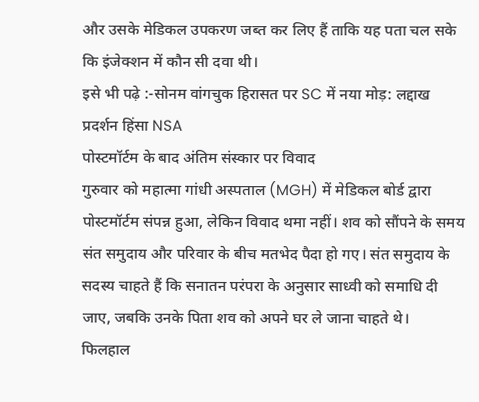और उसके मेडिकल उपकरण जब्त कर लिए हैं ताकि यह पता चल सके कि इंजेक्शन में कौन सी दवा थी।
इसे भी पढ़े :-सोनम वांगचुक हिरासत पर SC में नया मोड़: लद्दाख प्रदर्शन हिंसा NSA
पोस्टमॉर्टम के बाद अंतिम संस्कार पर विवाद
गुरुवार को महात्मा गांधी अस्पताल (MGH) में मेडिकल बोर्ड द्वारा पोस्टमॉर्टम संपन्न हुआ, लेकिन विवाद थमा नहीं। शव को सौंपने के समय संत समुदाय और परिवार के बीच मतभेद पैदा हो गए। संत समुदाय के सदस्य चाहते हैं कि सनातन परंपरा के अनुसार साध्वी को समाधि दी जाए, जबकि उनके पिता शव को अपने घर ले जाना चाहते थे।
फिलहाल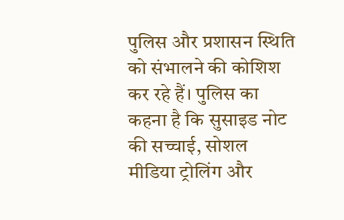पुलिस और प्रशासन स्थिति को संभालने की कोशिश कर रहे हैं। पुलिस का कहना है कि सुसाइड नोट की सच्चाई, सोशल मीडिया ट्रोलिंग और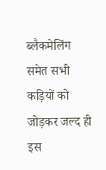ब्लैकमेलिंग समेत सभी कड़ियों को जोड़कर जल्द ही इस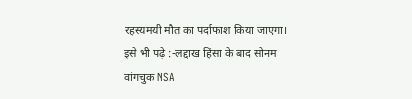रहस्यमयी मौत का पर्दाफाश किया जाएगा।
इसे भी पढ़े :-लद्दाख हिंसा के बाद सोनम वांगचुक NSA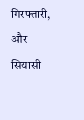गिरफ्तारी, और सियासी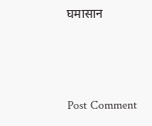घमासान



Post Comment